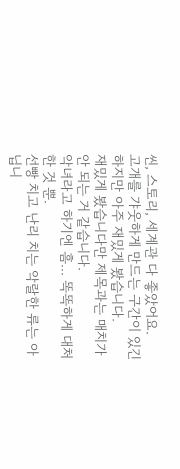씬, 스토리, 세계관 다 좋았어요.
고개를 갸웃하게 만드는 구간이 있긴 하지만 아주 재밌게 봤습니다.
재밌게 봤습니다만 제목과는 매치가 안 되는 거 같습니다.
악녀라고 하기엔 흠... 똑똑하게 대처한 것 뿐.
선빵 치고 난리 치는 악랄한 류는 아닙니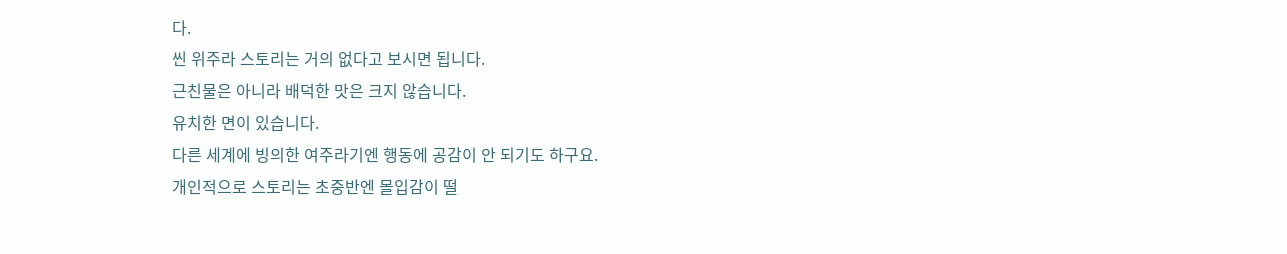다.
씬 위주라 스토리는 거의 없다고 보시면 됩니다.
근친물은 아니라 배덕한 맛은 크지 않습니다.
유치한 면이 있습니다.
다른 세계에 빙의한 여주라기엔 행동에 공감이 안 되기도 하구요.
개인적으로 스토리는 초중반엔 몰입감이 떨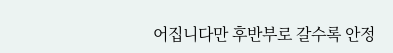어집니다만 후반부로 갈수록 안정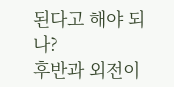된다고 해야 되나?
후반과 외전이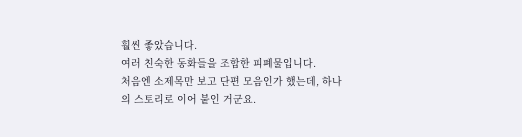훨씬 좋았습니다.
여러 친숙한 동화들을 조합한 피폐물입니다.
처음엔 소제목만 보고 단편 모음인가 했는데, 하나의 스토리로 이어 붙인 거군요.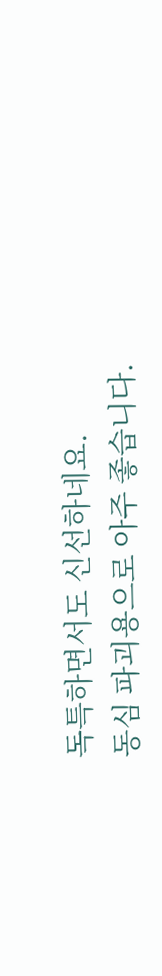독특하면서도 신선하네요.
동심 파괴용으로 아주 좋습니다.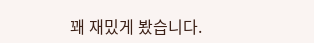꽤 재밌게 봤습니다.